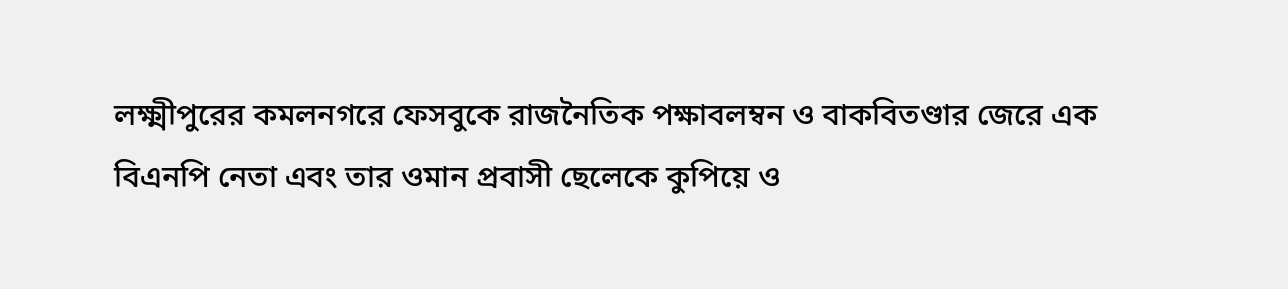লক্ষ্মীপুরের কমলনগরে ফেসবুকে রাজনৈতিক পক্ষাবলম্বন ও বাকবিতণ্ডার জেরে এক বিএনপি নেতা এবং তার ওমান প্রবাসী ছেলেকে কুপিয়ে ও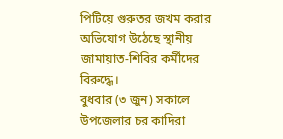পিটিয়ে গুরুতর জখম করার অভিযোগ উঠেছে স্থানীয় জামায়াত-শিবির কর্মীদের বিরুদ্ধে।
বুধবার (৩ জুন) সকালে উপজেলার চর কাদিরা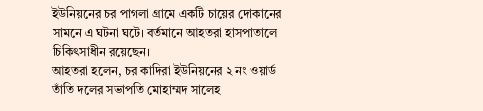ইউনিয়নের চর পাগলা গ্রামে একটি চায়ের দোকানের সামনে এ ঘটনা ঘটে। বর্তমানে আহতরা হাসপাতালে চিকিৎসাধীন রয়েছেন।
আহতরা হলেন, চর কাদিরা ইউনিয়নের ২ নং ওয়ার্ড তাঁতি দলের সভাপতি মোহাম্মদ সালেহ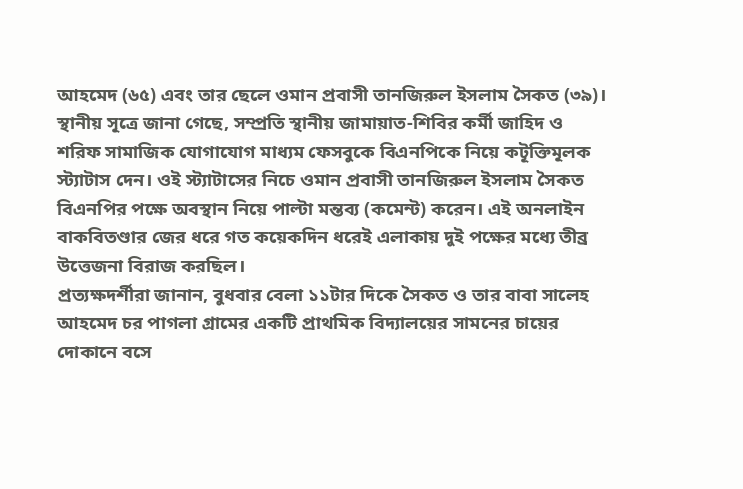আহমেদ (৬৫) এবং তার ছেলে ওমান প্রবাসী তানজিরুল ইসলাম সৈকত (৩৯)।
স্থানীয় সূত্রে জানা গেছে, সম্প্রতি স্থানীয় জামায়াত-শিবির কর্মী জাহিদ ও শরিফ সামাজিক যোগাযোগ মাধ্যম ফেসবুকে বিএনপিকে নিয়ে কটূক্তিমূলক স্ট্যাটাস দেন। ওই স্ট্যাটাসের নিচে ওমান প্রবাসী তানজিরুল ইসলাম সৈকত বিএনপির পক্ষে অবস্থান নিয়ে পাল্টা মন্তব্য (কমেন্ট) করেন। এই অনলাইন বাকবিতণ্ডার জের ধরে গত কয়েকদিন ধরেই এলাকায় দুই পক্ষের মধ্যে তীব্র উত্তেজনা বিরাজ করছিল।
প্রত্যক্ষদর্শীরা জানান, বুধবার বেলা ১১টার দিকে সৈকত ও তার বাবা সালেহ আহমেদ চর পাগলা গ্রামের একটি প্রাথমিক বিদ্যালয়ের সামনের চায়ের দোকানে বসে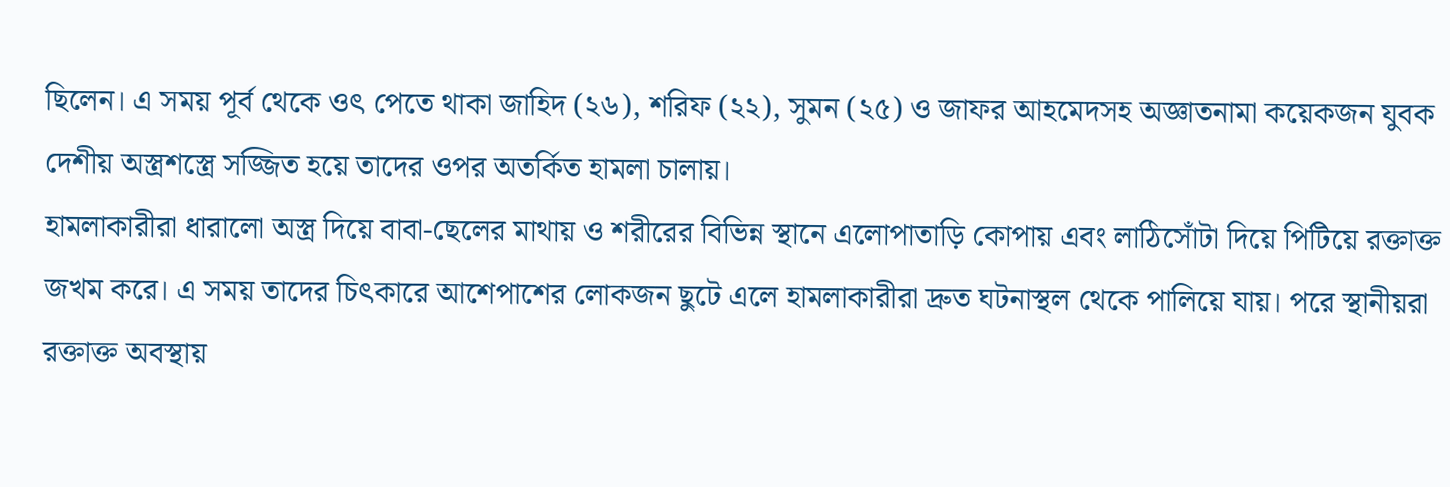ছিলেন। এ সময় পূর্ব থেকে ওৎ পেতে থাকা জাহিদ (২৬), শরিফ (২২), সুমন (২৫) ও জাফর আহমেদসহ অজ্ঞাতনামা কয়েকজন যুবক দেশীয় অস্ত্রশস্ত্রে সজ্জিত হয়ে তাদের ওপর অতর্কিত হামলা চালায়।
হামলাকারীরা ধারালো অস্ত্র দিয়ে বাবা-ছেলের মাথায় ও শরীরের বিভিন্ন স্থানে এলোপাতাড়ি কোপায় এবং লাঠিসোঁটা দিয়ে পিটিয়ে রক্তাক্ত জখম করে। এ সময় তাদের চিৎকারে আশেপাশের লোকজন ছুটে এলে হামলাকারীরা দ্রুত ঘটনাস্থল থেকে পালিয়ে যায়। পরে স্থানীয়রা রক্তাক্ত অবস্থায়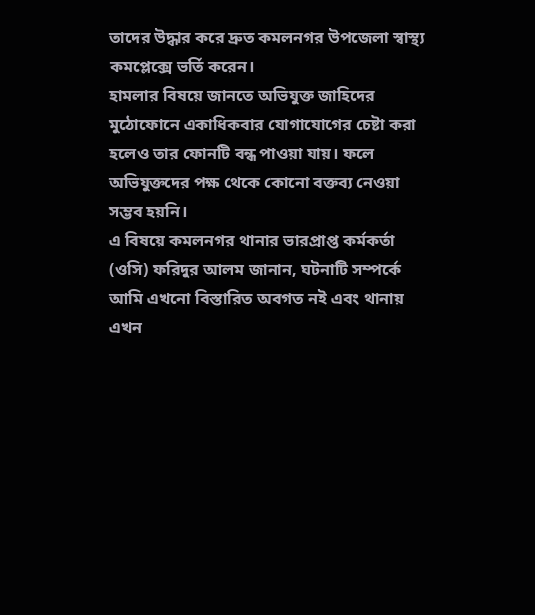তাদের উদ্ধার করে দ্রুত কমলনগর উপজেলা স্বাস্থ্য কমপ্লেক্সে ভর্তি করেন।
হামলার বিষয়ে জানতে অভিযুক্ত জাহিদের মুঠোফোনে একাধিকবার যোগাযোগের চেষ্টা করা হলেও তার ফোনটি বন্ধ পাওয়া যায়। ফলে অভিযুক্তদের পক্ষ থেকে কোনো বক্তব্য নেওয়া সম্ভব হয়নি।
এ বিষয়ে কমলনগর থানার ভারপ্রাপ্ত কর্মকর্তা (ওসি) ফরিদুর আলম জানান, ঘটনাটি সম্পর্কে আমি এখনো বিস্তারিত অবগত নই এবং থানায় এখন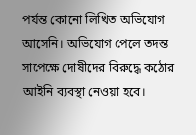পর্যন্ত কোনো লিখিত অভিযোগ আসেনি। অভিযোগ পেলে তদন্ত সাপেক্ষে দোষীদের বিরুদ্ধে কঠোর আইনি ব্যবস্থা নেওয়া হবে।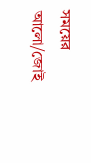সময়ের আলো/জোই